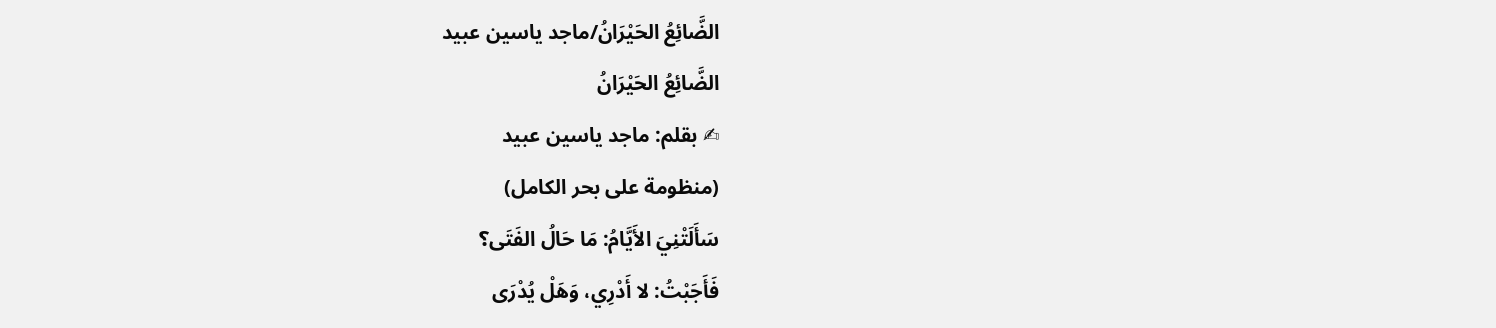الضَّائِعُ الحَيْرَانُ/ماجد ياسين عبيد
الضَّائِعُ الحَيْرَانُ
✍ بقلم: ماجد ياسين عبيد
(منظومة على بحر الكامل)
سَأَلَتْنِيَ الأَيَّامُ: مَا حَالُ الفَتَى؟
فَأَجَبْتُ: لا أَدْرِي، وَهَلْ يُدْرَى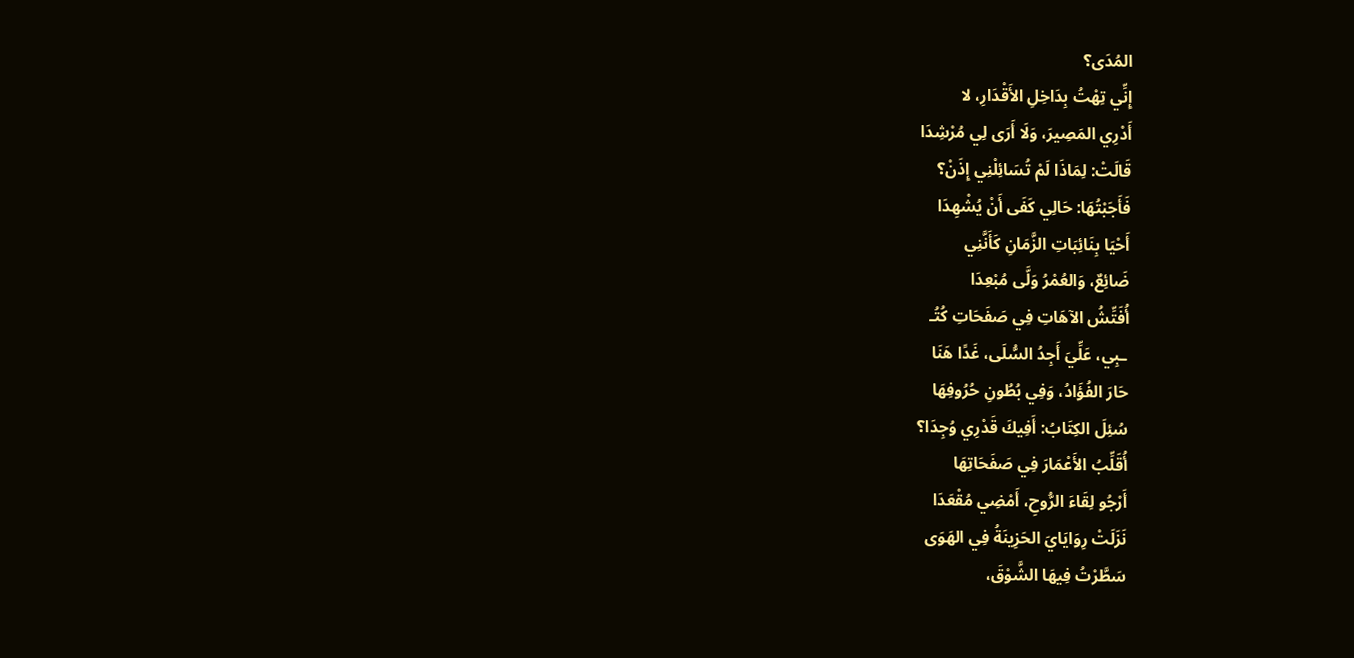المُدَى؟
إِنِّي تِهْتُ بِدَاخِلِ الأَقْدَارِ، لا
أَدْرِي المَصِيرَ، وَلَا أَرَى لِي مُرْشِدَا
قَالَتْ: لِمَاذَا لَمْ تُسَائِلْنِي إِذَنْ؟
فَأَجَبْتُهَا: حَالِي كَفَى أَنْ يُشْهِدَا
أَحْيَا بِنَائِبَاتِ الزَّمَانِ كَأَنَّنِي
ضَائِعٌ، وَالعُمْرُ وَلَّى مُبْعِدَا
أُفَتِّشُ الآهَاتِ فِي صَفَحَاتِ كُتُـ
ـبِي، عَلِّيَ أَجِدُ السُّلَى، غَدًا هَنَا
حَارَ الفُؤَادُ، وَفِي بُطُونِ حُرُوفِهَا
سُئِلَ الكِتَابُ: أَفِيكَ قَدْرِي وُجِدَا؟
أُقَلِّبُ الأَعْمَارَ فِي صَفَحَاتِهَا
أَرْجُو لِقَاءَ الرُّوحِ، أَمْضِي مُقْعَدَا
نَزَلَتْ رِوَايَايَ الحَزِينَةُ فِي الهَوَى
سَطَّرْتُ فِيهَا الشَّوْقَ،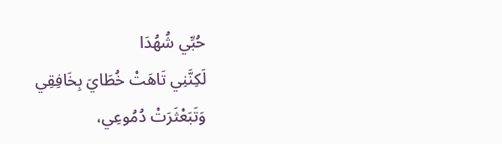حُبِّي شُهُدَا
لَكِنَّنِي تَاهَتْ خُطَايَ بِخَافِقِي
وَتَبَعْثَرَتْ دُمُوعِي،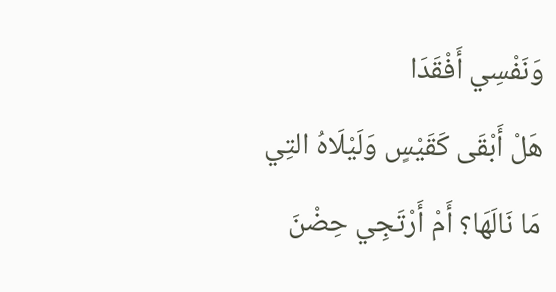وَنَفْسِي أَفْقَدَا
هَلْ أَبْقَى كَقَيْسٍ وَلَيْلَاهُ التِي
مَا نَالَهَا؟ أَمْ أَرْتَجِي حِضْنَ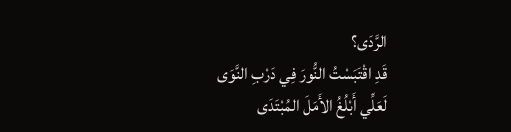الرَّدَى؟
قَدِ اقْتَبَسْتُ النُّورَ فِي دَرْبِ النَّوَى
لَعَلِّي أَبْلُغُ الأَمَلَ المُبْتَدَى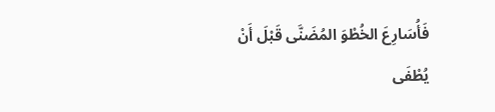فَأُسَارِعَ الخُطْوَ المُضَنَّى قَبْلَ أَنْ
يُطْفَى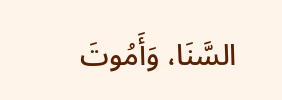السَّنَا، وَأَمُوتَ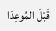قَبْلَ المُوعِدَا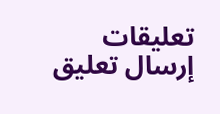تعليقات
إرسال تعليق